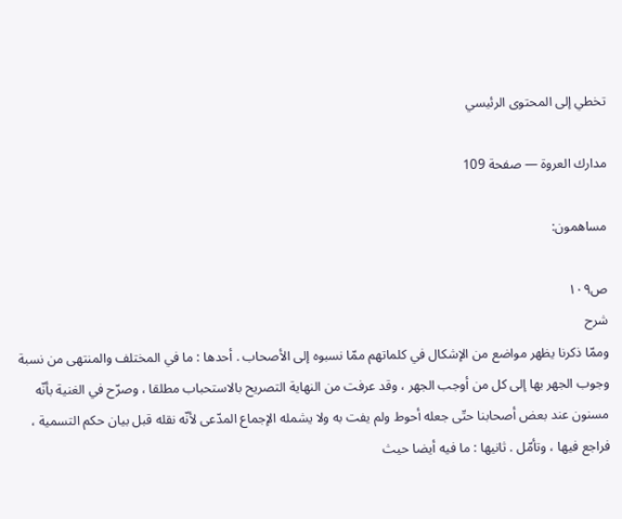تخطي إلى المحتوى الرئيسي

مدارك العروة — صفحة 109

مساهمون:

ص١٠٩
شرح
وممّا ذكرنا يظهر مواضع من الإشكال في كلماتهم ممّا نسبوه إلى الأصحاب . أحدها : ما في المختلف والمنتهى من نسبة وجوب الجهر بها إلى كل من أوجب الجهر ، وقد عرفت من النهاية التصريح بالاستحباب مطلقا ، وصرّح في الغنية بأنّه مسنون عند بعض أصحابنا حتّى جعله أحوط ولم يفت به ولا يشمله الإجماع المدّعى لأنّه نقله قبل بيان حكم التسمية ، فراجع فيها ، وتأمّل . ثانيها : ما فيه أيضا حيث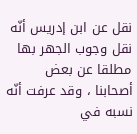نقل عن ابن إدريس أنّه نقل وجوب الجهر بها مطلقا عن بعض أصحابنا ، وقد عرفت أنّه نسبه في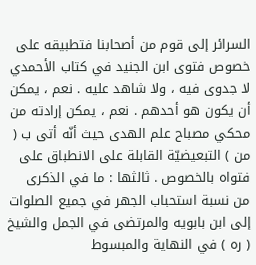السرائر إلى قوم من أصحابنا فتطبيقه على خصوص فتوى ابن الجنيد في كتاب الأحمدي لا جدوى فيه ، ولا شاهد عليه . نعم ، يمكن أن يكون هو أحدهم . نعم ، يمكن إرادته من محكي مصباح علم الهدى حيث أنّه أتى ب ( من ) التبعيضيّة القابلة على الانطباق على فتواه بالخصوص . ثالثها : ما في الذكرى من نسبة استحباب الجهر في جميع الصلوات إلى ابن بابويه والمرتضى في الجمل والشيخ ( ره ) في النهاية والمبسوط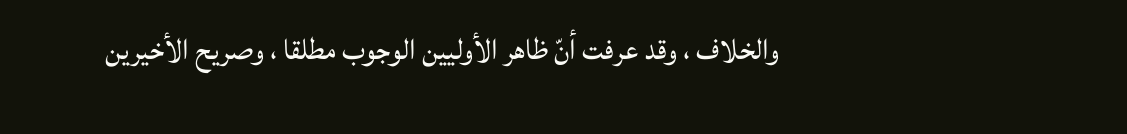والخلاف ، وقد عرفت أنّ ظاهر الأوليين الوجوب مطلقا ، وصريح الأخيرين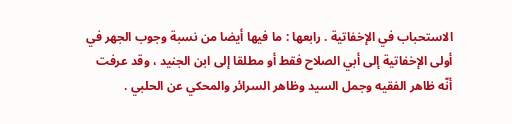الاستحباب في الإخفاتية . رابعها : ما فيها أيضا من نسبة وجوب الجهر في أولى الإخفاتية إلى أبي الصلاح فقط أو مطلقا إلى ابن الجنيد ، وقد عرفت أنّه ظاهر الفقيه وجمل السيد وظاهر السرائر والمحكي عن الحلبي .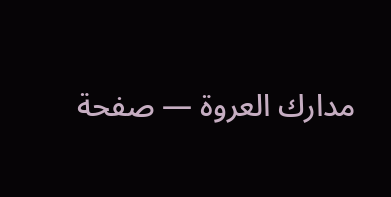مدارك العروة — صفحة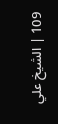109 | الشيخ علي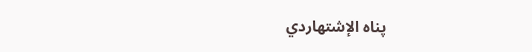پناه الإشتهاردي